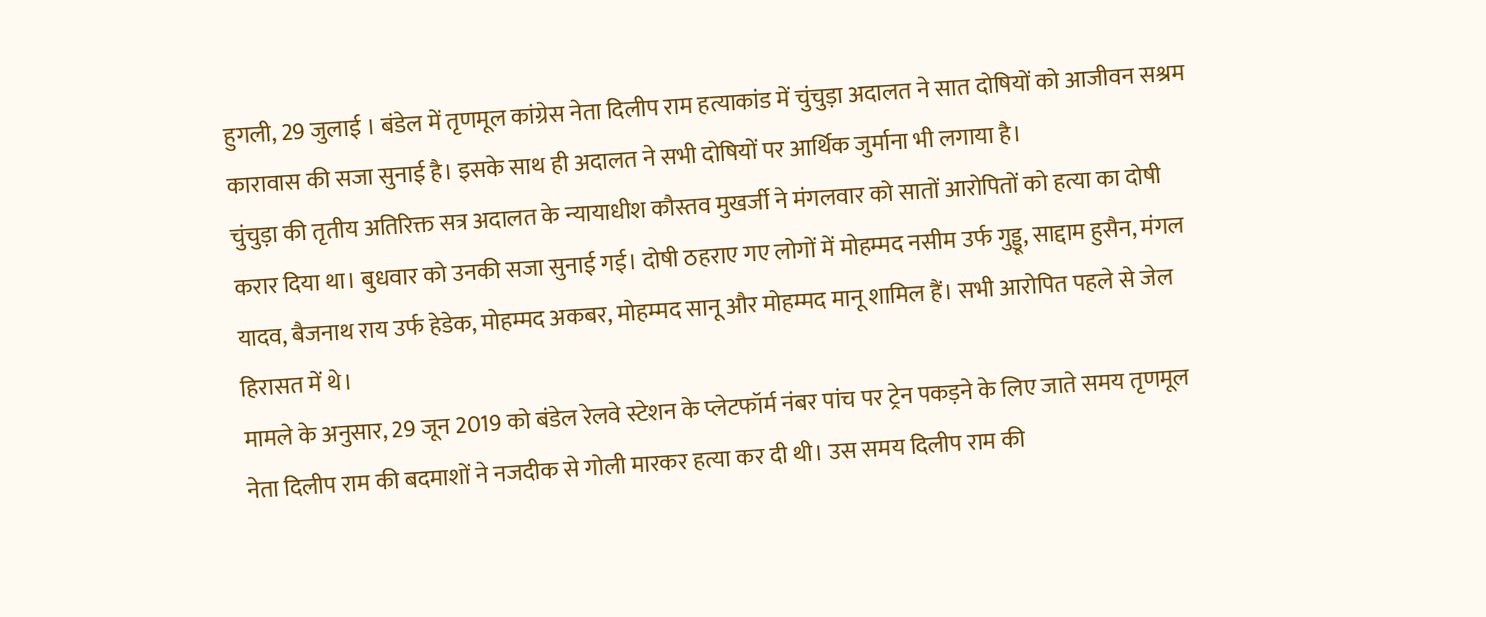हुगली, 29 जुलाई । बंडेल में तृणमूल कांग्रेस नेता दिलीप राम हत्याकांड में चुंचुड़ा अदालत ने सात दोषियों को आजीवन सश्रम कारावास की सजा सुनाई है। इसके साथ ही अदालत ने सभी दोषियों पर आर्थिक जुर्माना भी लगाया है।
चुंचुड़ा की तृतीय अतिरिक्त सत्र अदालत के न्यायाधीश कौस्तव मुखर्जी ने मंगलवार को सातों आरोपितों को हत्या का दोषी करार दिया था। बुधवार को उनकी सजा सुनाई गई। दोषी ठहराए गए लोगों में मोहम्मद नसीम उर्फ गुड्डू, साद्दाम हुसैन, मंगल यादव, बैजनाथ राय उर्फ हेडेक, मोहम्मद अकबर, मोहम्मद सानू और मोहम्मद मानू शामिल हैं। सभी आरोपित पहले से जेल हिरासत में थे।
मामले के अनुसार, 29 जून 2019 को बंडेल रेलवे स्टेशन के प्लेटफॉर्म नंबर पांच पर ट्रेन पकड़ने के लिए जाते समय तृणमूल नेता दिलीप राम की बदमाशों ने नजदीक से गोली मारकर हत्या कर दी थी। उस समय दिलीप राम की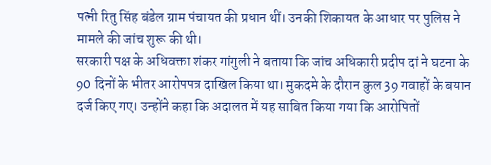पत्नी रितु सिंह बंडेल ग्राम पंचायत की प्रधान थीं। उनकी शिकायत के आधार पर पुलिस ने मामले की जांच शुरू की थी।
सरकारी पक्ष के अधिवक्ता शंकर गांगुली ने बताया कि जांच अधिकारी प्रदीप दां ने घटना के 90 दिनों के भीतर आरोपपत्र दाखिल किया था। मुकदमे के दौरान कुल 39 गवाहों के बयान दर्ज किए गए। उन्होंने कहा कि अदालत में यह साबित किया गया कि आरोपितों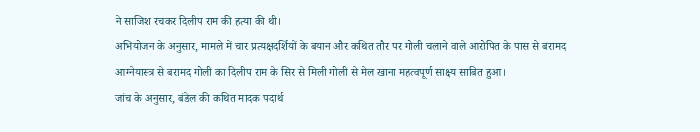ने साजिश रचकर दिलीप राम की हत्या की थी।
अभियोजन के अनुसार, मामले में चार प्रत्यक्षदर्शियों के बयान और कथित तौर पर गोली चलाने वाले आरोपित के पास से बरामद आग्नेयास्त्र से बरामद गोली का दिलीप राम के सिर से मिली गोली से मेल खाना महत्वपूर्ण साक्ष्य साबित हुआ।
जांच के अनुसार, बंडेल की कथित मादक पदार्थ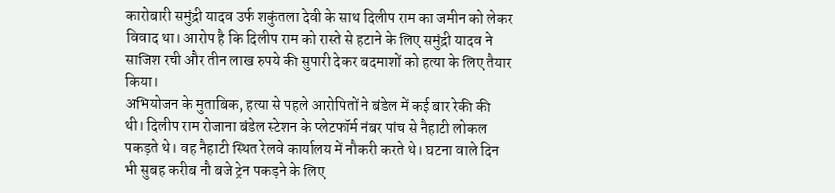कारोबारी समुंद्री यादव उर्फ शकुंतला देवी के साथ दिलीप राम का जमीन को लेकर विवाद था। आरोप है कि दिलीप राम को रास्ते से हटाने के लिए समुंद्री यादव ने साजिश रची और तीन लाख रुपये की सुपारी देकर बदमाशों को हत्या के लिए तैयार किया।
अभियोजन के मुताबिक, हत्या से पहले आरोपितों ने बंडेल में कई बार रेकी की थी। दिलीप राम रोजाना बंडेल स्टेशन के प्लेटफॉर्म नंबर पांच से नैहाटी लोकल पकड़ते थे। वह नैहाटी स्थित रेलवे कार्यालय में नौकरी करते थे। घटना वाले दिन भी सुबह करीब नौ बजे ट्रेन पकड़ने के लिए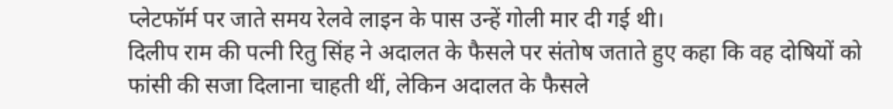प्लेटफॉर्म पर जाते समय रेलवे लाइन के पास उन्हें गोली मार दी गई थी।
दिलीप राम की पत्नी रितु सिंह ने अदालत के फैसले पर संतोष जताते हुए कहा कि वह दोषियों को फांसी की सजा दिलाना चाहती थीं, लेकिन अदालत के फैसले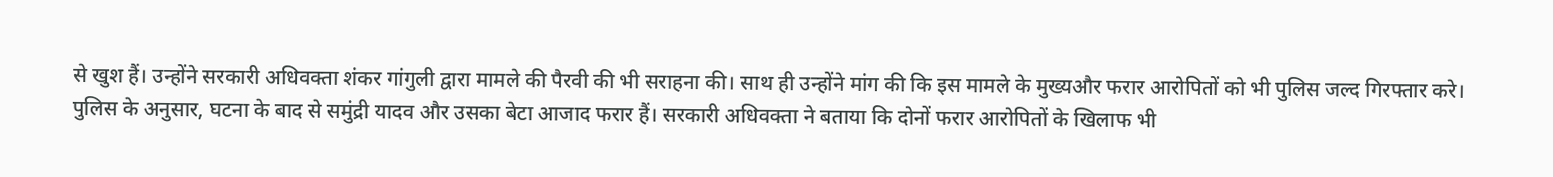से खुश हैं। उन्होंने सरकारी अधिवक्ता शंकर गांगुली द्वारा मामले की पैरवी की भी सराहना की। साथ ही उन्होंने मांग की कि इस मामले के मुख्यऔर फरार आरोपितों को भी पुलिस जल्द गिरफ्तार करे।
पुलिस के अनुसार, घटना के बाद से समुंद्री यादव और उसका बेटा आजाद फरार हैं। सरकारी अधिवक्ता ने बताया कि दोनों फरार आरोपितों के खिलाफ भी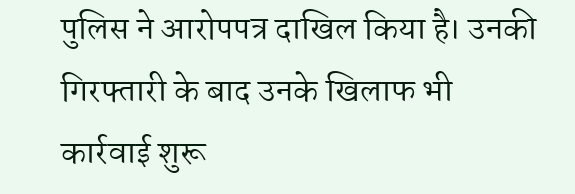पुलिस ने आरोपपत्र दाखिल किया है। उनकी गिरफ्तारी के बाद उनके खिलाफ भी कार्रवाई शुरू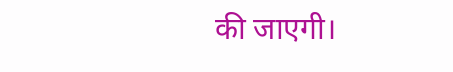की जाएगी।